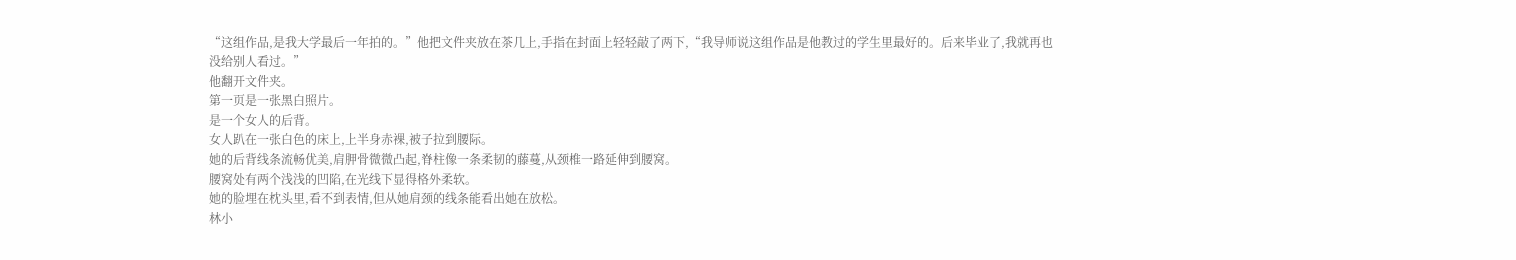“这组作品,是我大学最后一年拍的。”他把文件夹放在茶几上,手指在封面上轻轻敲了两下,“我导师说这组作品是他教过的学生里最好的。后来毕业了,我就再也没给别人看过。”
他翻开文件夹。
第一页是一张黑白照片。
是一个女人的后背。
女人趴在一张白色的床上,上半身赤裸,被子拉到腰际。
她的后背线条流畅优美,肩胛骨微微凸起,脊柱像一条柔韧的藤蔓,从颈椎一路延伸到腰窝。
腰窝处有两个浅浅的凹陷,在光线下显得格外柔软。
她的脸埋在枕头里,看不到表情,但从她肩颈的线条能看出她在放松。
林小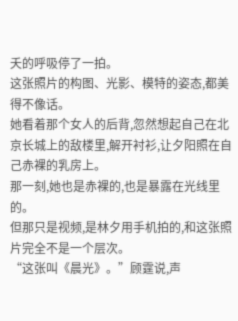夭的呼吸停了一拍。
这张照片的构图、光影、模特的姿态,都美得不像话。
她看着那个女人的后背,忽然想起自己在北京长城上的敌楼里,解开衬衫,让夕阳照在自己赤裸的乳房上。
那一刻,她也是赤裸的,也是暴露在光线里的。
但那只是视频,是林夕用手机拍的,和这张照片完全不是一个层次。
“这张叫《晨光》。”顾霆说,声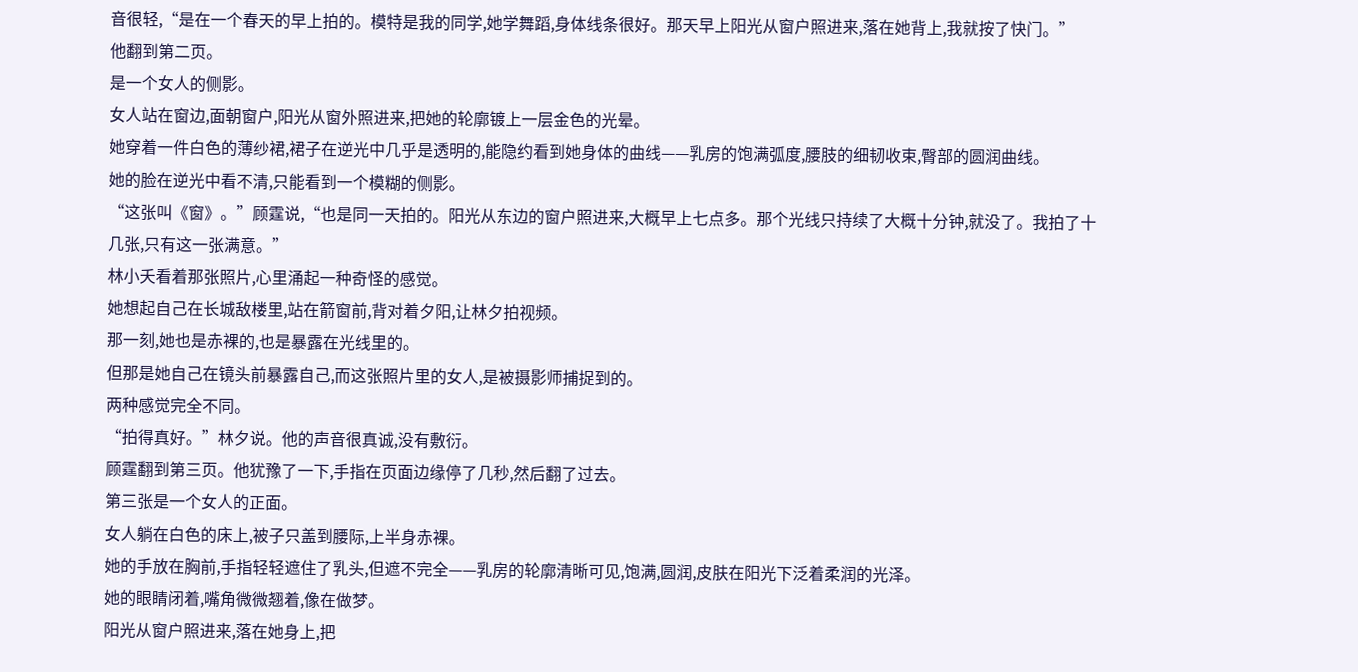音很轻,“是在一个春天的早上拍的。模特是我的同学,她学舞蹈,身体线条很好。那天早上阳光从窗户照进来,落在她背上,我就按了快门。”
他翻到第二页。
是一个女人的侧影。
女人站在窗边,面朝窗户,阳光从窗外照进来,把她的轮廓镀上一层金色的光晕。
她穿着一件白色的薄纱裙,裙子在逆光中几乎是透明的,能隐约看到她身体的曲线——乳房的饱满弧度,腰肢的细韧收束,臀部的圆润曲线。
她的脸在逆光中看不清,只能看到一个模糊的侧影。
“这张叫《窗》。”顾霆说,“也是同一天拍的。阳光从东边的窗户照进来,大概早上七点多。那个光线只持续了大概十分钟,就没了。我拍了十几张,只有这一张满意。”
林小夭看着那张照片,心里涌起一种奇怪的感觉。
她想起自己在长城敌楼里,站在箭窗前,背对着夕阳,让林夕拍视频。
那一刻,她也是赤裸的,也是暴露在光线里的。
但那是她自己在镜头前暴露自己,而这张照片里的女人,是被摄影师捕捉到的。
两种感觉完全不同。
“拍得真好。”林夕说。他的声音很真诚,没有敷衍。
顾霆翻到第三页。他犹豫了一下,手指在页面边缘停了几秒,然后翻了过去。
第三张是一个女人的正面。
女人躺在白色的床上,被子只盖到腰际,上半身赤裸。
她的手放在胸前,手指轻轻遮住了乳头,但遮不完全——乳房的轮廓清晰可见,饱满,圆润,皮肤在阳光下泛着柔润的光泽。
她的眼睛闭着,嘴角微微翘着,像在做梦。
阳光从窗户照进来,落在她身上,把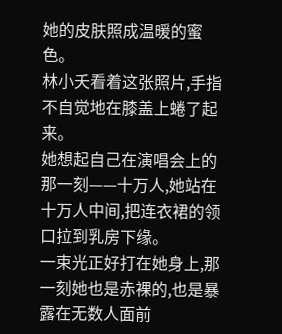她的皮肤照成温暖的蜜色。
林小夭看着这张照片,手指不自觉地在膝盖上蜷了起来。
她想起自己在演唱会上的那一刻——十万人,她站在十万人中间,把连衣裙的领口拉到乳房下缘。
一束光正好打在她身上,那一刻她也是赤裸的,也是暴露在无数人面前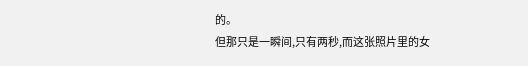的。
但那只是一瞬间,只有两秒,而这张照片里的女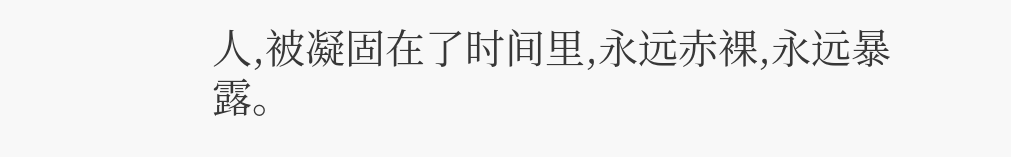人,被凝固在了时间里,永远赤裸,永远暴露。